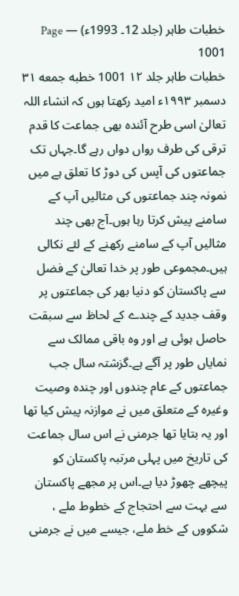خطبات طاہر (جلد 12۔ 1993ء) — Page 1001
خطبات طاہر جلد ۱۲ 1001 خطبه جمعه ۳۱ دسمبر ۱۹۹۳ء امید رکھتا ہوں کہ انشاء اللہ تعالیٰ اسی طرح آئندہ بھی جماعت کا قدم ترقی کی طرف رواں دواں رہے گا۔جہاں تک جماعتوں کی آپس کی دوڑ کا تعلق ہے میں نمونہ چند جماعتوں کی مثالیں آپ کے سامنے پیش کرتا رہا ہوں۔آج بھی چند مثالیں آپ کے سامنے رکھنے کے لئے نکالی ہیں۔مجموعی طور پر خدا تعالیٰ کے فضل سے پاکستان کو دنیا بھر کی جماعتوں پر وقف جدید کے چندے کے لحاظ سے سبقت حاصل ہوئی ہے اور وہ باقی ممالک سے نمایاں طور پر آگے ہے۔گزشتہ سال جب جماعتوں کے عام چندوں اور چندہ وصیت وغیرہ کے متعلق میں نے موازنہ پیش کیا تھا اور یہ بتایا تھا جرمنی نے اس سال جماعت کی تاریخ میں پہلی مرتبہ پاکستان کو پیچھے چھوڑ دیا ہے۔اس پر مجھے پاکستان سے بہت سے احتجاج کے خطوط ملے ، شکووں کے خط ملے، جیسے میں نے جرمنی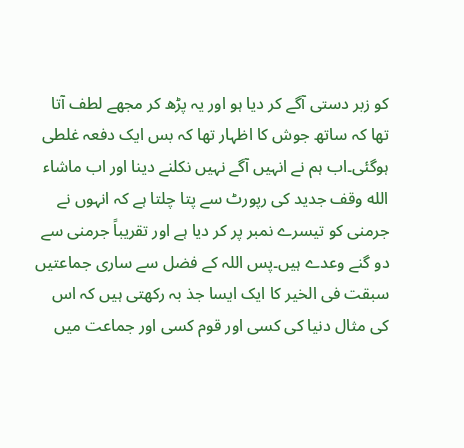کو زبر دستی آگے کر دیا ہو اور یہ پڑھ کر مجھے لطف آتا تھا کہ ساتھ جوش کا اظہار تھا کہ بس ایک دفعہ غلطی ہوگئی۔اب ہم نے انہیں آگے نہیں نکلنے دینا اور اب ماشاء الله وقف جدید کی رپورٹ سے پتا چلتا ہے کہ انہوں نے جرمنی کو تیسرے نمبر پر کر دیا ہے اور تقریباً جرمنی سے دو گنے وعدے ہیں۔پس اللہ کے فضل سے ساری جماعتیں سبقت فی الخیر کا ایک ایسا جذ بہ رکھتی ہیں کہ اس کی مثال دنیا کی کسی اور قوم کسی اور جماعت میں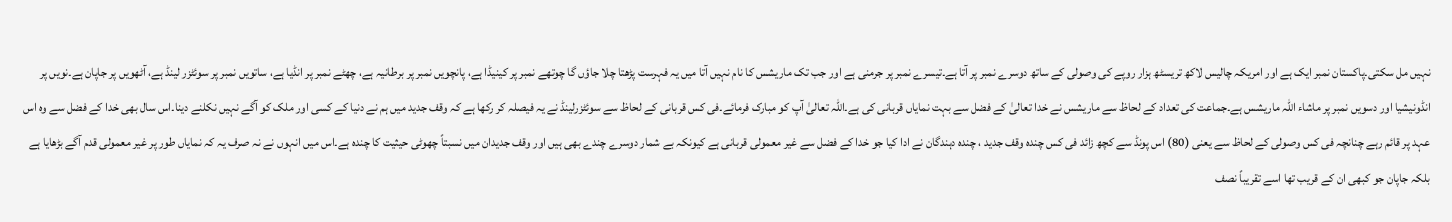نہیں مل سکتی۔پاکستان نمبر ایک ہے اور امریکہ چالیس لاکھ تریسٹھ ہزار روپے کی وصولی کے ساتھ دوسرے نمبر پر آتا ہے۔تیسرے نمبر پر جرمنی ہے اور جب تک ماریشس کا نام نہیں آتا میں یہ فہرست پڑھتا چلا جاؤں گا چوتھے نمبر پر کینیڈا ہے، پانچویں نمبر پر برطانیہ ہے، چھٹے نمبر پر انڈیا ہے، ساتویں نمبر پر سوئٹزر لینڈ ہے، آٹھویں پر جاپان ہے۔نویں پر انڈونیشیا اور دسویں نمبر پر ماشاء اللہ ماریشس ہے۔جماعت کی تعداد کے لحاظ سے ماریشس نے خدا تعالیٰ کے فضل سے بہت نمایاں قربانی کی ہے۔اللہ تعالیٰ آپ کو مبارک فرمائے۔فی کس قربانی کے لحاظ سے سوئٹزرلینڈ نے یہ فیصلہ کر رکھا ہے کہ وقف جدید میں ہم نے دنیا کے کسی اور ملک کو آگے نہیں نکلنے دینا۔اس سال بھی خدا کے فضل سے وہ اس عہد پر قائم رہے چنانچہ فی کس وصولی کے لحاظ سے یعنی (80) اس پونڈ سے کچھ زائد فی کس چندہ وقف جدید ، چندہ دہندگان نے ادا کیا جو خدا کے فضل سے غیر معمولی قربانی ہے کیونکہ بے شمار دوسرے چندے بھی ہیں اور وقف جدیدان میں نسبتاً چھوٹی حیثیت کا چندہ ہے۔اس میں انہوں نے نہ صرف یہ کہ نمایاں طور پر غیر معمولی قدم آگے بڑھایا ہے بلکہ جاپان جو کبھی ان کے قریب تھا اسے تقریباً نصف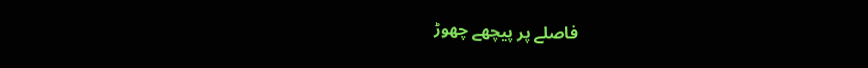فاصلے پر پیچھے چھوڑ